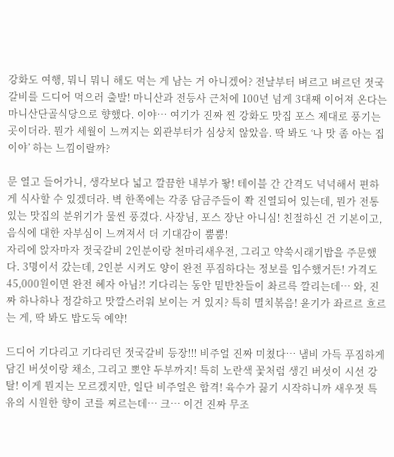강화도 여행, 뭐니 뭐니 해도 먹는 게 남는 거 아니겠어? 전날부터 벼르고 벼르던 젓국갈비를 드디어 먹으러 출발! 마니산과 전등사 근처에 100년 넘게 3대째 이어져 온다는 마니산단골식당으로 향했다. 이야… 여기가 진짜 찐 강화도 맛집 포스 제대로 풍기는 곳이더라. 뭔가 세월이 느껴지는 외관부터가 심상치 않았음. 딱 봐도 ‘나 맛 좀 아는 집이야’ 하는 느낌이랄까?

문 열고 들어가니, 생각보다 넓고 깔끔한 내부가 뙇! 테이블 간 간격도 넉넉해서 편하게 식사할 수 있겠더라. 벽 한쪽에는 각종 담금주들이 쫙 진열되어 있는데, 뭔가 전통 있는 맛집의 분위기가 물씬 풍겼다. 사장님, 포스 장난 아니심! 친절하신 건 기본이고, 음식에 대한 자부심이 느껴져서 더 기대감이 뿜뿜!
자리에 앉자마자 젓국갈비 2인분이랑 천마리새우전, 그리고 약쑥시래기밥을 주문했다. 3명이서 갔는데, 2인분 시켜도 양이 완전 푸짐하다는 정보를 입수했거든! 가격도 45,000원이면 완전 혜자 아님?! 기다리는 동안 밑반찬들이 촤르륵 깔리는데… 와, 진짜 하나하나 정갈하고 맛깔스러워 보이는 거 있지? 특히 멸치볶음! 윤기가 좌르르 흐르는 게, 딱 봐도 밥도둑 예약!

드디어 기다리고 기다리던 젓국갈비 등장!!! 비주얼 진짜 미쳤다… 냄비 가득 푸짐하게 담긴 버섯이랑 채소, 그리고 뽀얀 두부까지! 특히 노란색 꽃처럼 생긴 버섯이 시선 강탈! 이게 뭔지는 모르겠지만, 일단 비주얼은 합격! 육수가 끓기 시작하니까 새우젓 특유의 시원한 향이 코를 찌르는데… 크… 이건 진짜 무조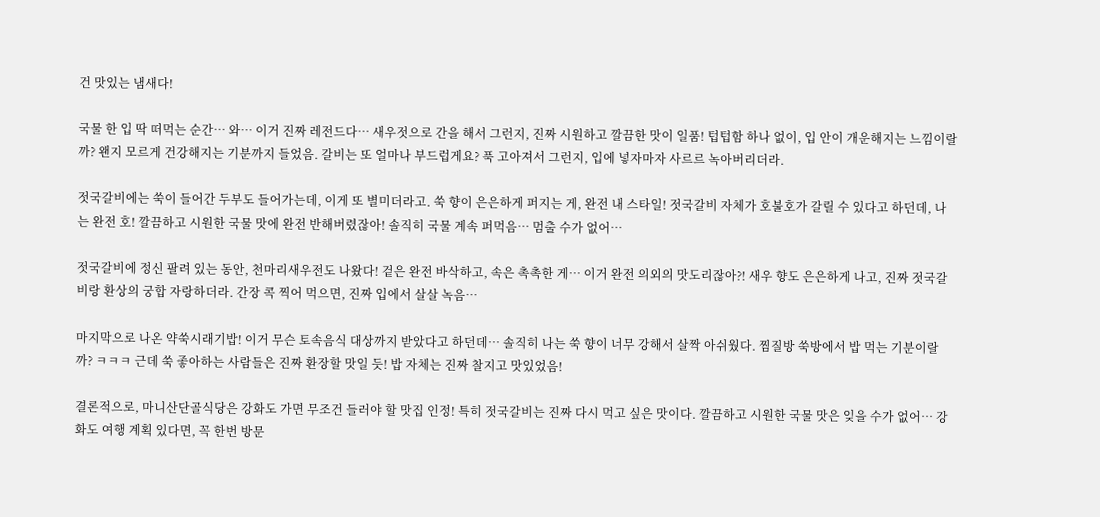건 맛있는 냄새다!

국물 한 입 딱 떠먹는 순간… 와… 이거 진짜 레전드다… 새우젓으로 간을 해서 그런지, 진짜 시원하고 깔끔한 맛이 일품! 텁텁함 하나 없이, 입 안이 개운해지는 느낌이랄까? 왠지 모르게 건강해지는 기분까지 들었음. 갈비는 또 얼마나 부드럽게요? 푹 고아져서 그런지, 입에 넣자마자 사르르 녹아버리더라.

젓국갈비에는 쑥이 들어간 두부도 들어가는데, 이게 또 별미더라고. 쑥 향이 은은하게 퍼지는 게, 완전 내 스타일! 젓국갈비 자체가 호불호가 갈릴 수 있다고 하던데, 나는 완전 호! 깔끔하고 시원한 국물 맛에 완전 반해버렸잖아! 솔직히 국물 계속 퍼먹음… 멈출 수가 없어…

젓국갈비에 정신 팔려 있는 동안, 천마리새우전도 나왔다! 겉은 완전 바삭하고, 속은 촉촉한 게… 이거 완전 의외의 맛도리잖아?! 새우 향도 은은하게 나고, 진짜 젓국갈비랑 환상의 궁합 자랑하더라. 간장 콕 찍어 먹으면, 진짜 입에서 살살 녹음…

마지막으로 나온 약쑥시래기밥! 이거 무슨 토속음식 대상까지 받았다고 하던데… 솔직히 나는 쑥 향이 너무 강해서 살짝 아쉬웠다. 찜질방 쑥방에서 밥 먹는 기분이랄까? ㅋㅋㅋ 근데 쑥 좋아하는 사람들은 진짜 환장할 맛일 듯! 밥 자체는 진짜 찰지고 맛있었음!

결론적으로, 마니산단골식당은 강화도 가면 무조건 들러야 할 맛집 인정! 특히 젓국갈비는 진짜 다시 먹고 싶은 맛이다. 깔끔하고 시원한 국물 맛은 잊을 수가 없어… 강화도 여행 계획 있다면, 꼭 한번 방문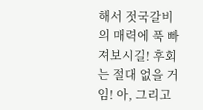해서 젓국갈비의 매력에 푹 빠져보시길! 후회는 절대 없을 거임! 아, 그리고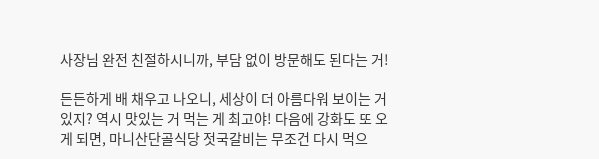사장님 완전 친절하시니까, 부담 없이 방문해도 된다는 거!

든든하게 배 채우고 나오니, 세상이 더 아름다워 보이는 거 있지? 역시 맛있는 거 먹는 게 최고야! 다음에 강화도 또 오게 되면, 마니산단골식당 젓국갈비는 무조건 다시 먹으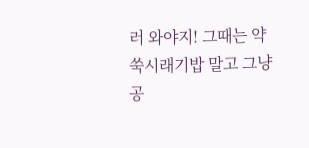러 와야지! 그때는 약쑥시래기밥 말고 그냥 공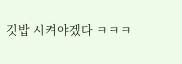깃밥 시켜야겠다 ㅋㅋㅋ